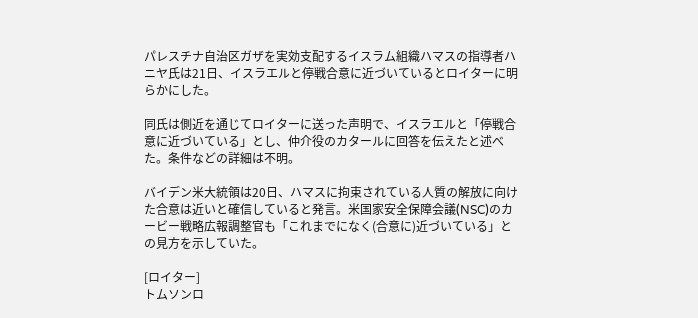パレスチナ自治区ガザを実効支配するイスラム組織ハマスの指導者ハニヤ氏は21日、イスラエルと停戦合意に近づいているとロイターに明らかにした。

同氏は側近を通じてロイターに送った声明で、イスラエルと「停戦合意に近づいている」とし、仲介役のカタールに回答を伝えたと述べた。条件などの詳細は不明。

バイデン米大統領は20日、ハマスに拘束されている人質の解放に向けた合意は近いと確信していると発言。米国家安全保障会議(NSC)のカービー戦略広報調整官も「これまでになく(合意に)近づいている」との見方を示していた。

[ロイター]
トムソンロ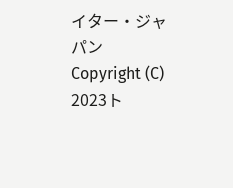イター・ジャパン
Copyright (C) 2023ト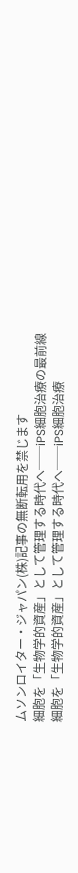ムソンロイター・ジャパン(株)記事の無断転用を禁じます
細胞を「生物学的資産」として管理する時代へ──iPS細胞治療の最前線
細胞を「生物学的資産」として管理する時代へ──iPS細胞治療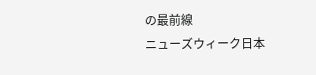の最前線
ニューズウィーク日本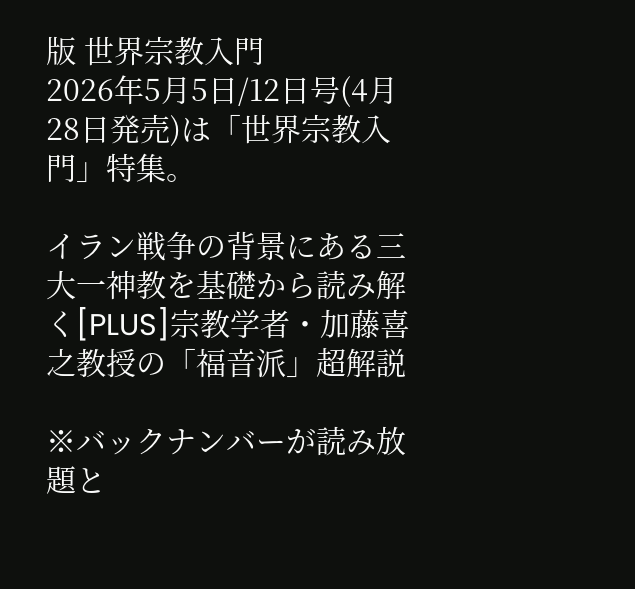版 世界宗教入門
2026年5月5日/12日号(4月28日発売)は「世界宗教入門」特集。

イラン戦争の背景にある三大一神教を基礎から読み解く[PLUS]宗教学者・加藤喜之教授の「福音派」超解説

※バックナンバーが読み放題と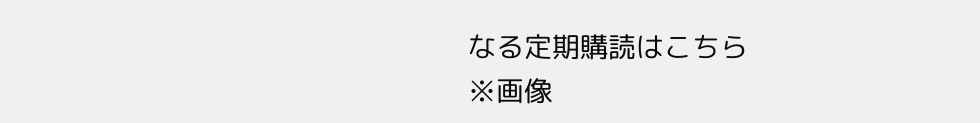なる定期購読はこちら
※画像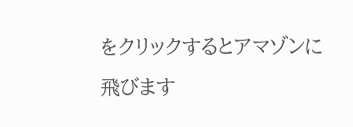をクリックするとアマゾンに飛びます